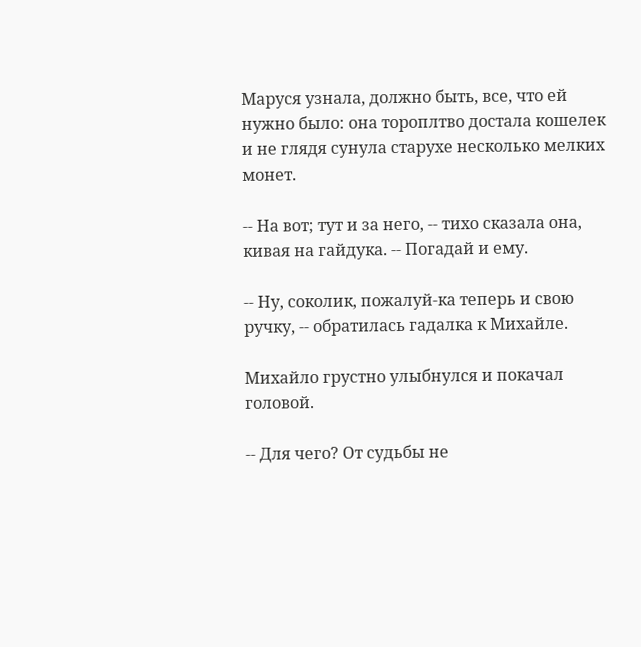Маруся узнала, должно быть, все, что ей нужно было: она тороплтво достала кошелек и не глядя сунула старухе несколько мелких монет.

-- На вот; тут и за него, -- тихо сказала она, кивая на гайдука. -- Погадай и ему.

-- Ну, соколик, пожалуй-ка теперь и свою ручку, -- обратилась гадалка к Михайле.

Михайло грустно улыбнулся и покачал головой.

-- Для чего? От судьбы не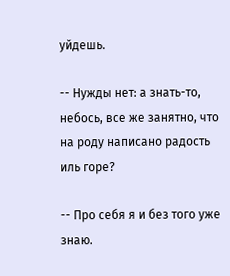уйдешь.

-- Нужды нет: а знать-то, небось, все же занятно, что на роду написано радость иль горе?

-- Про себя я и без того уже знаю.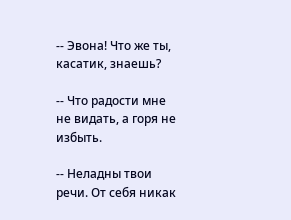-- Эвона! Что же ты, касатик, знаешь?

-- Что радости мне не видать, а горя не избыть.

-- Неладны твои речи. От себя никак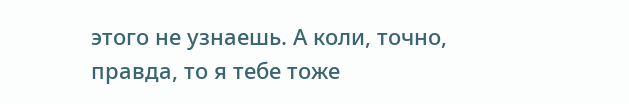этого не узнаешь. А коли, точно, правда, то я тебе тоже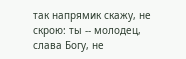так напрямик скажу, не скрою: ты -- молодец, слава Богу, не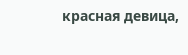красная девица,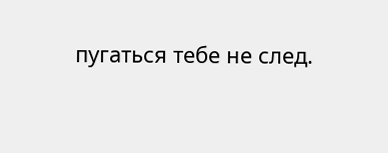пугаться тебе не след.